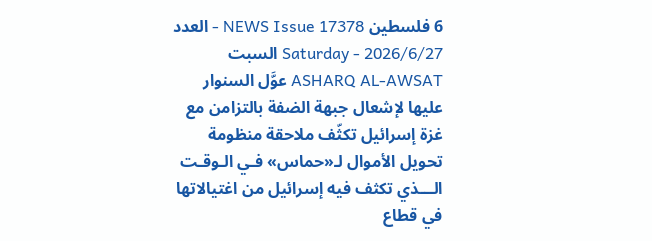6 فلسطين NEWS Issue 17378 - العدد Saturday - 2026/6/27 السبت ASHARQ AL-AWSAT عوَّل السنوار عليها لإشعال جبهة الضفة بالتزامن مع غزة إسرائيل تكثّف ملاحقة منظومة تحويل الأموال لـ«حماس» فـي الـوقـت الـــذي تكثف فيه إسرائيل من اغتيالاتها في قطاع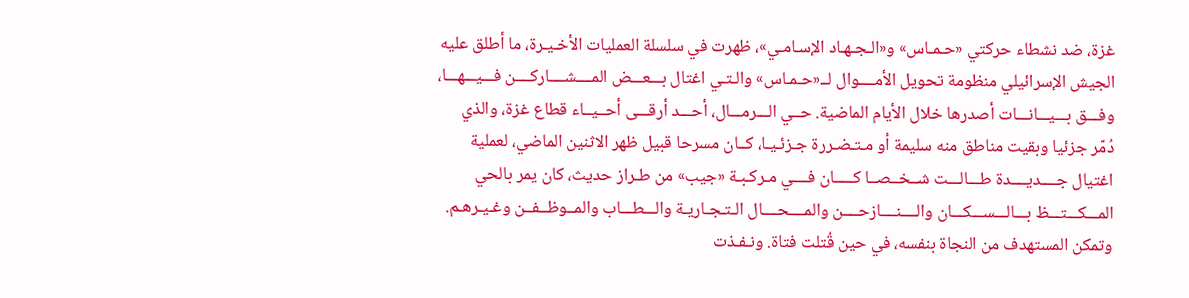غزة، ضد نشطاء حركتي «حـمـاس» و«الـجـهـاد الإسـامـي»، ظهرت في سلسلة العمليات الأخـيـرة، ما أطلق عليه الجيش الإسرائيلي منظومة تحويل الأمــــوال لــ«حـمـاس» والـتـي اغتال بـــعـــض المــــشــــاركــــن فـــيـــهـــا، وفـــق بـــيـــانـــات أصدرها خلال الأيام الماضية. حــي الـــرمـــال، أحـــد أرقـــى أحــيــاء قطاع غزة، والذي دُمّر جزئيا وبقيت مناطق منه سليمة أو مـتـضـررة جـزئـيـا، كــان مسرحا قبيل ظهر الاثنين الماضي، لعملية اغتيال جــــديــــدة طـــالـــت شــخــصــا كـــــان فــــي مـركـبـة «جيب» من طـراز حديث، كان يمر بالحي المـــكـــتـــظ بـــالـــســـكـــان والــــنــــازحــــن والمــــحــــال الـتـجـاريـة والـــطـــاب والمــوظــفــن وغـيـرهـم. وتمكن المستهدف من النجاة بنفسه، في حين قُتلت فتاة. ونـفـذت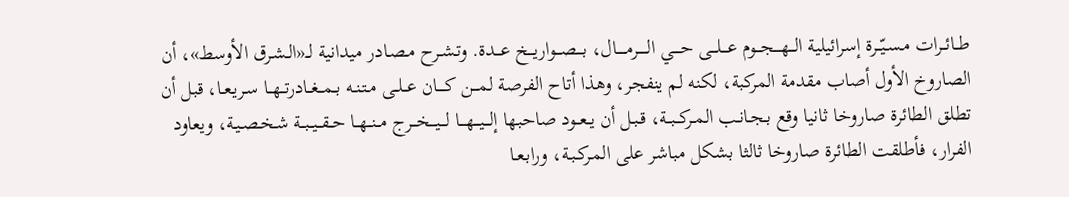طــائــرات مـسـيّــرة إسرائيلية الـــهـــجـــوم عـــلـــى حــــي الـــــرمـــــال، بـــصـــواريـــخ عـــدة. وتـشـرح مـصـادر ميدانية لــ«الـشـرق الأوسط»، أن الصاروخ الأول أصاب مقدمة المركبة، لكنه لم ينفجر، وهذا أتاح الفرصة لمـــن كــــان عــلــى مـتـنـه بــمــغــادرتــهــا سـريـعـا، قبل أن تطلق الطائرة صاروخا ثانيا وقع بـجـانـب المــركــبــة، قـبـل أن يــعــود صاحبها إلـــيـــهـــا لـــيـــخـــرج مــنــهــا حــقــيــبــة شـخـصـيـة، ويعاود الفرار، فأطلقت الطائرة صاروخا ثالثا بشكل مباشر على المـركـبـة، ورابـعـا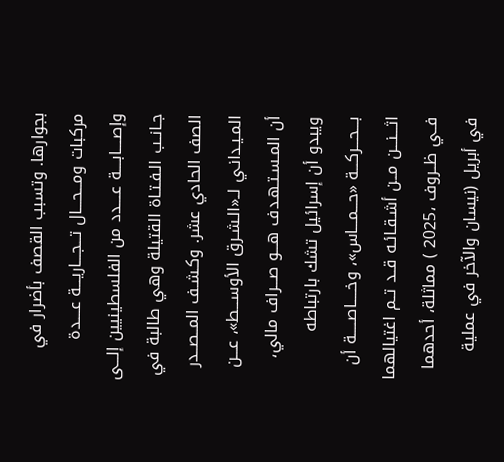بجوارها. وتسبب القصف بأضرار في مركبات ومـــحـــال تـــجـــاريـــة عــــدة وإصــــابــــة عــــدد من الفلسطينيين إلـــى جـانــب الـفـتـاة القتيلة وهي طالبة في الصف الحادي عشر. وكـشـف المــصــدر المـيـدانـي لــ«الـشـرق الأوســـط»، عـــن أن المـسـتـهـدف هـــو صـــراف مالي، ويبدو أن إسرائيل تشك بارتباطه بـــحـــركـــة «حـــمـــاس»، وخـــــاصـــــة أن اثـــنـــن مــن أشـقـائـه قــد تــم اغتيالهما فــي ظــروف ،2025 ) مماثلة، أحدهما في أبريل (نيسان والآخر في عملية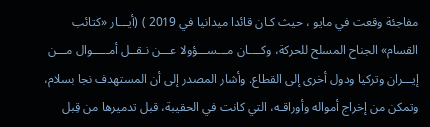مفاجئة وقعت في مايو ، حيث كـان قائدا ميدانيا في 2019 ) (أيـــار «كتائب القسام» الجناح المسلح للحركة، وكــــان مـــســـؤولا عـــن نـقــل أمـــــوال مـــن إيـــران وتركيا ودول أخرى إلى القطاع. وأشار المصدر إلى أن المستهدف نجا بسلام، وتمكن من إخراج أمواله وأوراقـه، التي كانت في الحقيبة، قبل تدميرها من قِبل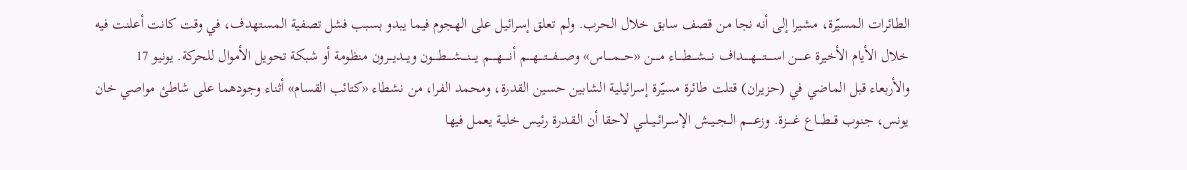الطائرات المسيّرة، مشيرا إلى أنه نجا من قصف سابق خلال الحرب. ولم تعلق إسرائيل على الهجوم فيما يبدو بسبب فشل تصفية المستهدف، في وقت كانت أعلنت فيه خلال الأيام الأخيرة عـــــن اســـــتـــــهـــــداف نــــشــــطــــاء مـــــن «حــــمــــاس» وصــــفــــتــــهــــم أنـــــهـــــم يــــنــــشــــطــــون ويـــديـــرون منظومة أو شبكة تحويل الأموال للحركة. يونيو 17 والأربعاء قبل الماضي في (حزيران) قتلت طائرة مسيّرة إسرائيلية الشابين حسين القدرة، ومحمد الفرا، من نشطاء «كتائب القسام» أثناء وجودهما على شاطئ مواصي خان يونس، جنوب قـــطـــاع غـــــزة. وزعـــــم الــجــيــش الإســرائــيــلــي لاحقا أن الـقـدرة رئيس خلية يعمل فيها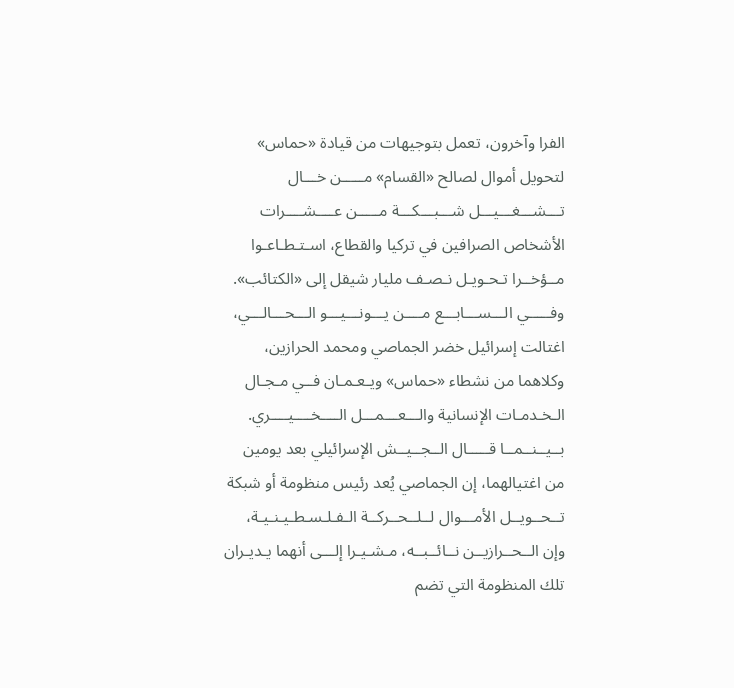الفرا وآخرون، تعمل بتوجيهات من قيادة «حماس» لتحويل أموال لصالح «القسام» مـــــن خـــال تـــشـــغـــيـــل شـــبـــكـــة مـــــن عــــشــــرات الأشخاص الصرافين في تركيا والقطاع، اسـتـطـاعـوا مــؤخــرا تـحـويـل نـصـف مليار شيقل إلى «الكتائب». وفـــــي الـــســـابـــع مــــن يـــونـــيـــو الـــحـــالـــي، اغتالت إسرائيل خضر الجماصي ومحمد الحرازين، وكلاهما من نشطاء «حماس» ويـعـمـان فــي مـجـال الـخـدمـات الإنسانية والـــعـــمـــل الــــخــــيــــري. بــيــنــمــا قـــــال الــجــيــش الإسرائيلي بعد يومين من اغتيالهما، إن الجماصي يُعد رئيس منظومة أو شبكة تــحــويــل الأمـــوال لــلــحــركــة الـفـلـسـطـيـنـيـة، وإن الــحــرازيــن نــائــبــه، مـشـيـرا إلـــى أنهما يـديـران تلك المنظومة التي تضم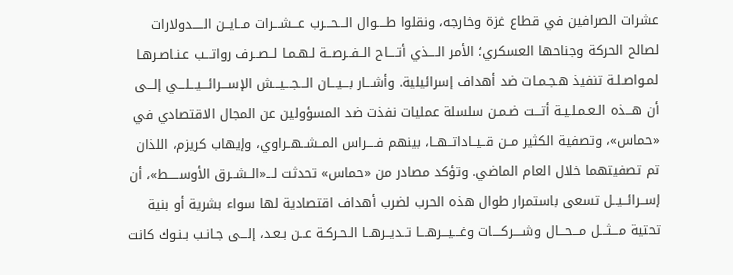عشرات الصرافين في قطاع غزة وخارجه، ونقلوا طــــوال الـــحـــرب عـــشـــرات مــايــن الـــــدولارات لصالح الحركة وجناحها العسكري؛ الأمر الــــذي أتــــاح الــفــرصــة لـهـمـا لــصــرف رواتـــب عـنـاصـرهـا لمـواصـلـة تنفيذ هـجـمـات ضد أهداف إسرائيلية. وأشـــار بـــيـــان الـــجـــيـــش الإســـرائـــيـــلـــي إلـــى أن هـــذه الـعـمـلـيـة أتـــت ضـمـن سلسلة عمليات نفذت ضد المسؤولين عن المجال الاقتصادي في «حماس»، وتصفية الكثير مــن قــيــاداتــهــا، بينهم فــــراس المــشــهــراوي، وإيهاب كريزم، اللذان تم تصفيتهما خلال العام الماضي. وتؤكد مصادر من «حماس» تحدثت لـــ«الــشــرق الأوســـــط»، أن إســرائــيــل تسعى باستمرار طوال هذه الحرب لضرب أهداف اقتصادية لها سواء بشرية أو بنية تحتية مـــثـــل مـــحـــال وشــــركــــات وغـــيـــرهـــا تــديــرهــا الـحـركـة عــن بـعـد، إلـــى جـانـب بـنـوك كانت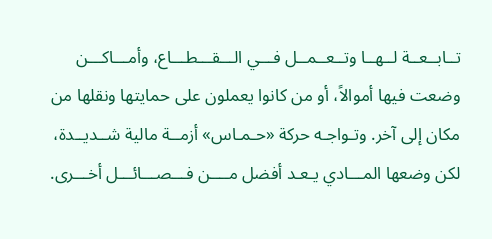تــابــعــة لــهــا وتــعــمــل فـــي الـــقـــطـــاع، وأمـــاكـــن وضعت فيها أموالاً، أو من كانوا يعملون على حمايتها ونقلها من مكان إلى آخر. وتـواجـه حركة «حـمـاس» أزمــة مالية شــديــدة، لكن وضعها المـــادي يـعـد أفضل مــــن فـــصـــائـــل أخـــرى.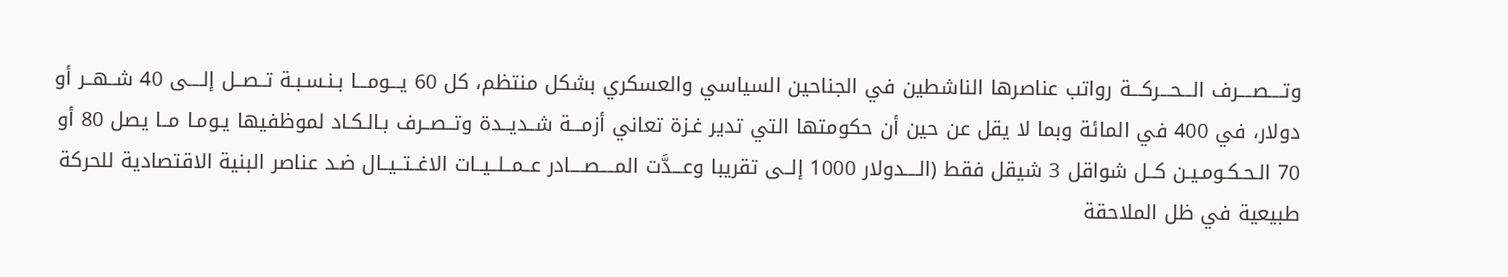وتــــصــــرف الـــحـــركـــة رواتب عناصرها الناشطين في الجناحين السياسي والعسكري بشكل منتظم، كل 60 يـــومـــا بـنـسـبـة تــصــل إلــــى 40 شــهــر أو دولار، في 400 في المائة وبما لا يقل عن حين أن حكومتها التي تدير غـزة تعاني أزمـــة شــديــدة وتــصــرف بـالـكـاد لموظفيها يـومـا مــا يصل 80 أو 70 الـحـكـومـيـن كــل شواقل 3 شيقل فقط (الــــدولار 1000 إلــى تقريبا وعـــدَّت المــــصــــادر عــمــلــيــات الاغــتــيــال ضـد عناصر البنية الاقتصادية للحركة طبيعية في ظل الملاحقة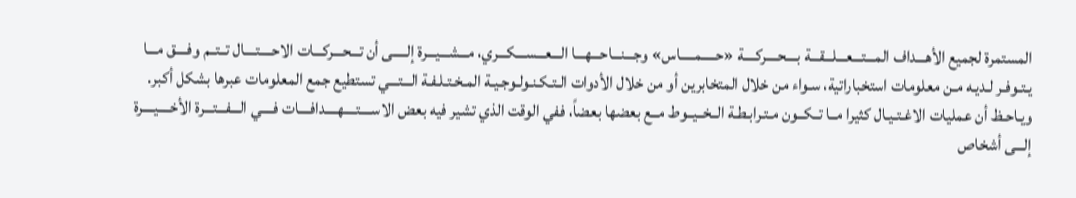المستمرة لجميع الأهـــداف المـــتـــعـــلـــقـــة بــــحــــركــــة «حـــــمـــــاس» وجـــنـــاحـــهـــا الـــعـــســـكـــري، مـــشـــيـــرة إلـــــى أن تـــحـــركـــات الاحــــتــــال تــتــم وفــــق مـــا يـتـوفـر لـديـه مـن معلومات استخباراتية، سـواء من خلال المتخابرين أو من خلال الأدوات الـتـكـنـولـوجـيـة المـخـتـلـفـة الـــتـــي تستطيع جمع المعلومات عبرها بشكل أكبر. ويـاحـظ أن عمليات الاغـتـيـال كثيرا مــا تــكــون مـتـرابـطـة الــخــيــوط مــع بعضها بعضاً، ففي الوقت الذي تشير فيه بعض الاســــتــــهــــدافــــات فــــي الـــفـــتـــرة الأخــــيــــرة إلـــى أشخاص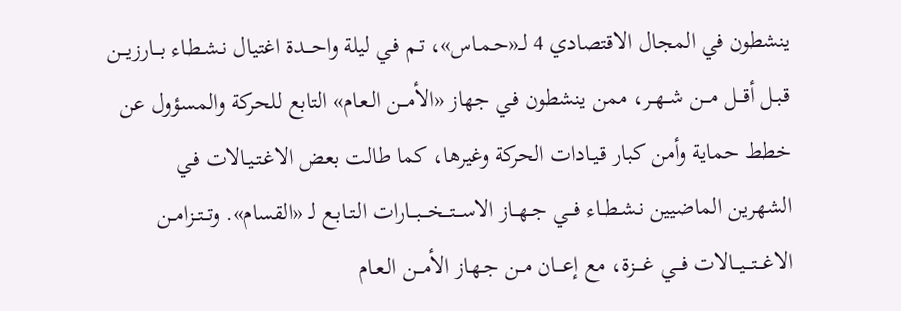ينشطون في المجال الاقتصادي 4 لــ«حـمـاس»، تـم فـي ليلة واحـــدة اغتيال نـشـطـاء بـــارزيـــن قـبـل أقـــل مـــن شــهــر، ممن ينشطون فـي جهاز «الأمـــن الـعـام» التابع للحركة والمسؤول عن خطط حماية وأمن كبار قـيـادات الحركة وغيرها، كما طالت بعض الاغـتـيـالات فـي الشهرين الماضيين نـشـطــاء فـــي جــهــاز الاســـتـــخـــبـــارات الـتـابـع لـ «القسام». وتــتــزامــن الاغـــتـــيـــالات فـــي غــــزة، مع إعـــان مــن جـهـاز الأمـــن الـعـام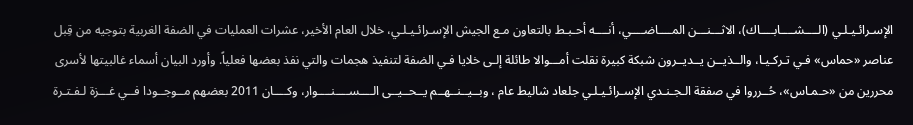الإسـرائـيـلـي (الــــشــــابــــاك)، الاثـــنـــن المــــاضــــي، أنــــه أحـبـط بالتعاون مـع الجيش الإسـرائـيـلـي، خلال العام الأخير، عشرات العمليات في الضفة الغربية بتوجيه من قِبل عناصر «حماس» فـي تـركـيـا، والــذيــن يــديــرون شبكة كبيرة نقلت أمـــوالا طائلة إلـى خلايا فـي الضفة لتنفيذ هجمات والتي نفذ بعضها فعلياً. وأورد البيان أسماء غالبيتها لأسرى محررين من «حـمـاس»، حُــرروا في صفقة الـجـنـدي الإسـرائـيـلـي جلعاد شاليط عام ، وبــيــنــهــم يــحــيــى الــــســــنــــوار، وكــــان 2011 بعضهم مــوجــودا فــي غـــزة لـفـتـرة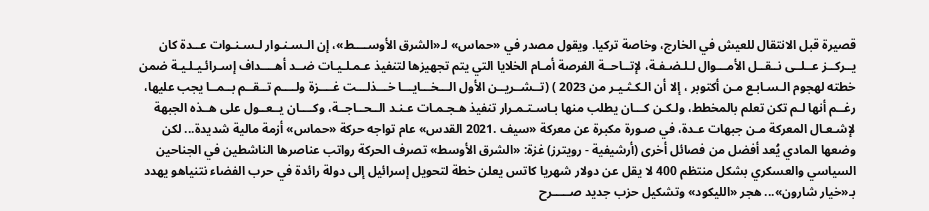قصيرة قبل الانتقال للعيش في الخارج، وخاصة تركيا. ويقول مصدر في «حماس» لـ«الشرق الأوســــط»، إن الـسـنـوار لـسـنـوات عــدة كان يــركــز عــلــى نــقــل الأمـــوال لـلـضـفـة، لإتــاحــة الفرصة أمـام الخلايا التي يتم تجهيزها لتنفيذ عـمـلـيـات ضــد أهــــداف إسـرائـيـلـيـة ضمن خطته لهجوم الـسـابـع مـن أكتوبر ، إلا أن الـكـثـيـر من 2023 ) (تــشــريــن الأول الـــخـــايـــا خـــذلـــت غــــزة ولــــم تــقــم بــمــا يجب عليها، رغــم أنها لـم تكن تعلم بالمخطط، ولـكـن كـــان يطلب منها بـاسـتـمـرار تنفيذ هـجـمـات عـنـد الــحــاجــة، وكــــان يــعــول على هــذه الجبهة لإشـعـال المعركة مـن جبهات عـدة، في صـورة مكبرة عن معركة «سيف .2021 القدس» عام تواجه حركة «حماس» أزمة مالية شديدة... لكن وضعها المادي يُعد أفضل من فصائل أخرى (أرشيفية - رويترز) غزة: «الشرق الأوسط» تصرف الحركة رواتب عناصرها الناشطين في الجناحين السياسي والعسكري بشكل منتظم 400 لا يقل عن دولار شهريا كاتس يعلن خطة لتحويل إسرائيل إلى دولة رائدة في حرب الفضاء نتنياهو يهدد بـ«خيار شارون»... هجر «الليكود» وتشكيل حزب جديد صـــــرح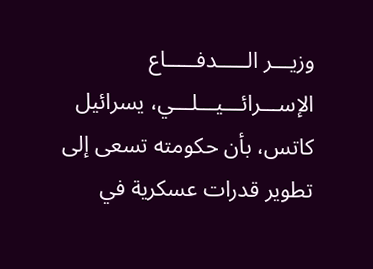وزيـــر الـــــدفـــــاع الإســـرائـــيـــلـــي، يسرائيل كاتس، بأن حكومته تسعى إلى تطوير قدرات عسكرية في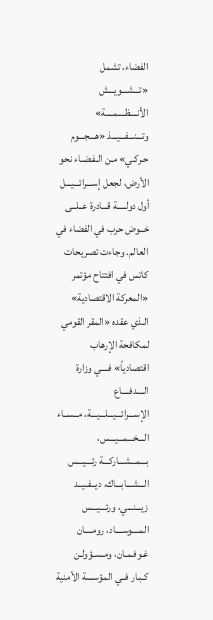الفضاء، تشمل «تـــشـــويـــش الأنــــظــــمــــة» وتـــنـــفـــيـــذ «هـــجـــوم حـركـي» مـن الـفـضـاء نحو الأرض، لجعل إســـرائـــيـــل أول دولـــــة قـــادرة عــلــى خــوض حرب في الفضاء في العالم. وجاءت تصريحات كاتس في افتتاح مؤتمر «المعركة الاقتصادية» الـذي عقده «المقر القومي لمكافحة الإرهاب اقتصادياً» فــــي وزارة الــــدفــــاع الإســـرائـــيـــلـــيـــة، مــســاء الـــخـــمـــيـــس، بـــمـــشـــاركـــة رئـــيـــس الـــشـــابـــاك، ديــفــيــد زيـــنـــي، ورئـــيـــس المــــوســــاد، رومــــان غـوفـمـان، ومـسـؤولـن كـبـار فــي المؤسسة الأمنية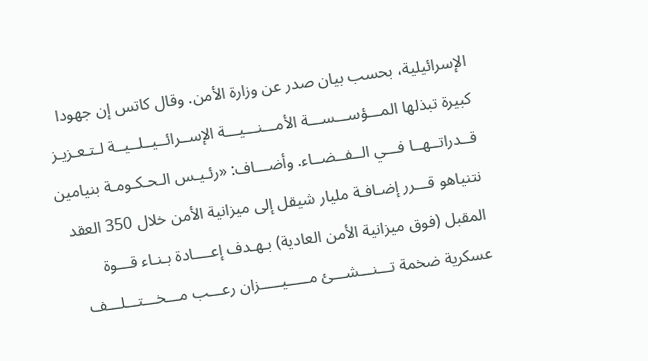الإسرائيلية، بحسب بيان صدر عن وزارة الأمن. وقال كاتس إن جهودا كبيرة تبذلها المـــؤســـســـة الأمـــنـــيـــة الإســرائــيــلــيــة لـتـعـزيـز قــدراتــهــا فـــي الــفــضــاء. وأضـــاف: «رئـيـس الـحـكـومـة بنيامين نتنياهو قـــرر إضـافـة مليار شيقل إلى ميزانية الأمن خلال 350 العقد المقبل (فوق ميزانية الأمن العادية) بـهـدف إعــــادة بـنـاء قـــوة عسكرية ضخمة تـــنـــشـــئ مـــــيـــــزان رعـــب مـــخـــتـــلـــف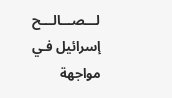لـــصـــالـــح إسرائيل فـي مواجهة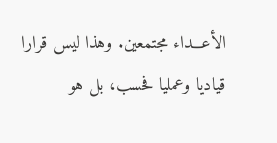الأعـــداء مجتمعين. وهذا ليس قرارا قياديا وعمليا فحسب، بل هو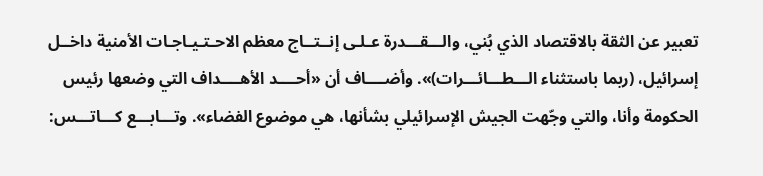تعبير عن الثقة بالاقتصاد الذي بُني، والـــقـــدرة عـلـى إنــتــاج معظم الاحـتـيـاجـات الأمنية داخــل إسرائيل، (ربما باستثناء الـــطـــائـــرات)». وأضــــاف أن «أحــــد الأهــــداف التي وضعها رئيس الحكومة وأنا، والتي وجّهت الجيش الإسرائيلي بشأنها، هي موضوع الفضاء». وتـــابـــع كـــاتـــس: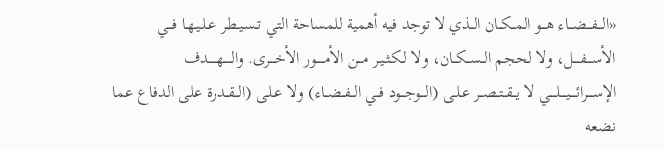«الـــفـــضـــاء هـــو المــكــان الــذي لا توجد فيه أهمية للمساحة التي تـسـيـطـر عـلـيـهـا فـــي الأســــفــــل، ولا لحجم الــســكــان، ولا لـكـثـيـر مـــن الأمـــــور الأخــــرى. والـــــهـــــدف الإســــرائــــيــــلــــي لا يــقــتــصــر عـلـى (الـــوجـــود فــي الــفــضــاء) ولا عـلـى (الــقــدرة على الدفاع عما نضعه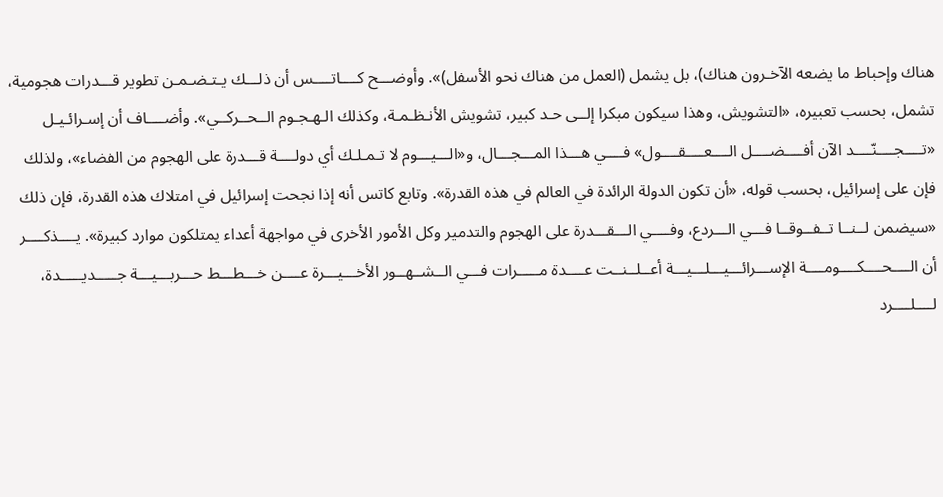هناك وإحباط ما يضعه الآخـرون هناك)، بل يشمل (العمل من هناك نحو الأسفل)». وأوضـــح كــــاتــــس أن ذلـــك يـتـضـمـن تطوير قـــدرات هجومية، تشمل، بحسب تعبيره، «التشويش، وهذا سيكون مبكرا إلــى حـد كبير، تشويش الأنـظـمـة، وكذلك الـهـجـوم الــحــركــي». وأضــــاف أن إسـرائـيـل «تــــجــــنّــــد الآن أفــــضــــل الــــعــــقــــول» فــــي هـــذا المـــجـــال، و«الـــيـــوم لا تـمـلـك أي دولــــة قـــدرة على الهجوم من الفضاء»، ولذلك فإن على إسرائيل، بحسب قوله، «أن تكون الدولة الرائدة في العالم في هذه القدرة». وتابع كاتس أنه إذا نجحت إسرائيل في امتلاك هذه القدرة، فإن ذلك «سيضمن لــنــا تــفــوقــا فـــي الـــردع، وفــــي الـــقـــدرة على الهجوم والتدمير وكل الأمور الأخرى في مواجهة أعداء يمتلكون موارد كبيرة». يــــذكــــر أن الــــحــــكــــومــــة الإســـرائـــيـــلـــيـــة أعــلــنــت عــــدة مـــــرات فـــي الــشــهــور الأخـــيـــرة عــــن خـــطـــط حـــربـــيـــة جـــــديـــــدة، لــــلــــرد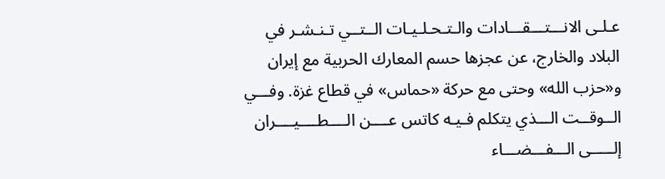عـلـى الانـــتـــقـــادات والـتـحـلـيـات الــتــي تـنـشـر في البلاد والخارج، عن عجزها حسم المعارك الحربية مع إيران و«حزب الله» وحتى مع حركة «حماس» في قطاع غزة. وفـــي الــوقــت الـــذي يتكلم فـيـه كاتس عــــن الــــطــــيــــران إلـــــى الـــفـــضـــاء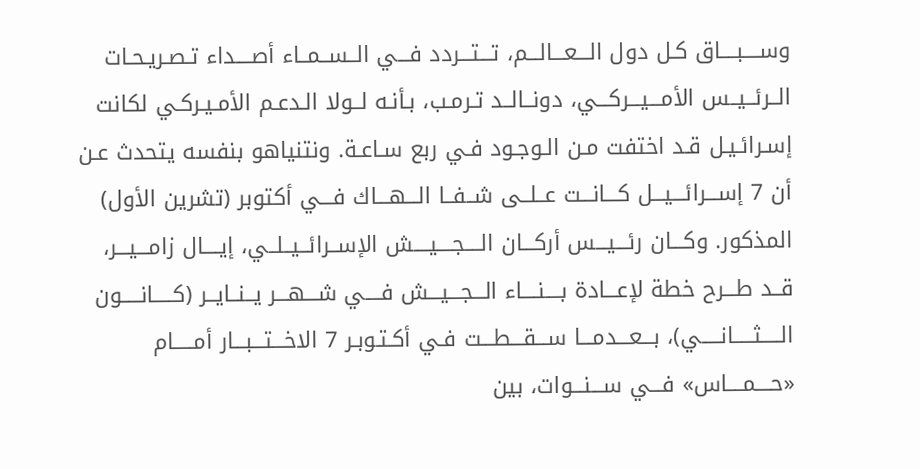وســــبــــاق كـل دول الـــعـــالـــم، تـــتـــردد فـــي الــســمــاء أصــــداء تـصـريـحـات الــرئــيــس الأمـــيـــركـــي، دونــالــد تـرمـب، بـأنـه لــولا الـدعـم الأمـيـركـي لكانت إسـرائـيـل قـد اختفت مـن الـوجـود فـي ربع سـاعـة. ونتنياهو بنفسه يتحدث عـن أن 7 إســـرائـــيـــل كـــانـــت عــلــى شــفــا الـــهـــاك فـــي أكتوبر (تشرين الأول) المذكور. وكـــان رئـــيـــس أركـــان الــــجــــيــــش الإســرائــيــلــي، إيــــال زامـــيـــر، قــد طـــرح خطة لإعـــادة بــــنــــاء الـــجـــيـــش فــــي شـــهـــر يــنــايــر (كـــــانـــــون الـــــثـــــانـــــي)، بـــعـــدمـــا ســـقـــطـــت فـي أكـتـوبـر 7 الاخـــتـــبـــار أمـــــام «حــــمــــاس» فـــي ســـنـــوات، بين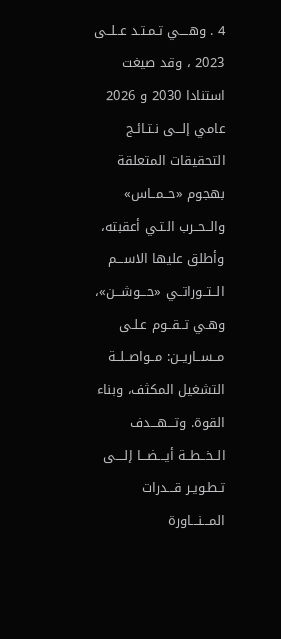4 . وهــــي تـمـتـد عــلــى 2023 ، وقد صيغت استنادا 2030 و 2026 عامي إلـــى نـتـائـج التحقيقات المتعلقة بهجوم «حــمــاس» والــحــرب الـتـي أعقبته، وأطلق عليها الاســـم الــتــوراتــي «حـــوشـــن»، وهـي تــقــوم عـلـى مــســاريــن: مــواصــلــة التشغيل المكثف، وبناء القوة. وتـــهـــدف الــخــطــة أيـــضـــا إلــــى تـطـويـر قـــدرات المـــنـــاورة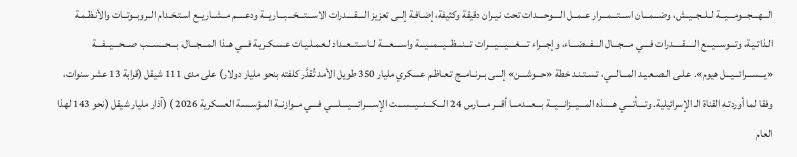الـــهـــجـــومـــيـــة لــلــجــيــش، وضـــمـــان اســـتـــمـــرار عــمــل الــــوحــــدات تحت نـيـران دقيقة وكثيفة، إضـافـة إلــى تعزيز الــــقــــدرات الاســـتـــخـــبـــاريـــة ودعـــــم مــشــاريــع اسـتـخـدام الــروبــوتــات والأنـظـمـة الـذاتـيـة، وتـــوســـيـــع الـــــقـــــدرات فــــي مـــجـــال الـــفـــضـــاء، وإجـــراء تــــغــــيــــيــــرات تـــنـــظـــيـــمـــيـــة واســــعــــة لــاســتــعــداد لـعـمـلـيـات عـسـكـريـة فـــي هــذا المـــجـــال، بـــحـــســـب صـــحـــيـــفـــة «يـــســـرائـــيـــل هيوم». عـلـى الـصـعـيـد المـــالـــي، تـسـتـنـد خطة «حـــوشـــن» إلـــى بــرنــامــج تـعـاظـم عسكري مليار 350 طويل الأمد تُقدَّر كلفته بنحو مليار دولار) على مدى 111 شيقل (قرابة 13 عشر سنوات، وفقا لما أوردتـه القناة الـ الإسرائيلية. وتــــأتــــي هـــــذه المـــيـــزانـــيـــة بـــعـــدمـــا أقـــر مــــارس 24 الـــكـــنـــيـــســـت الإســــرائــــيــــلــــي فــــي مــوازنــة المـؤسـسـة العسكرية 2026 ) (آذار مليار شيقل (نحو 143 لهذا العام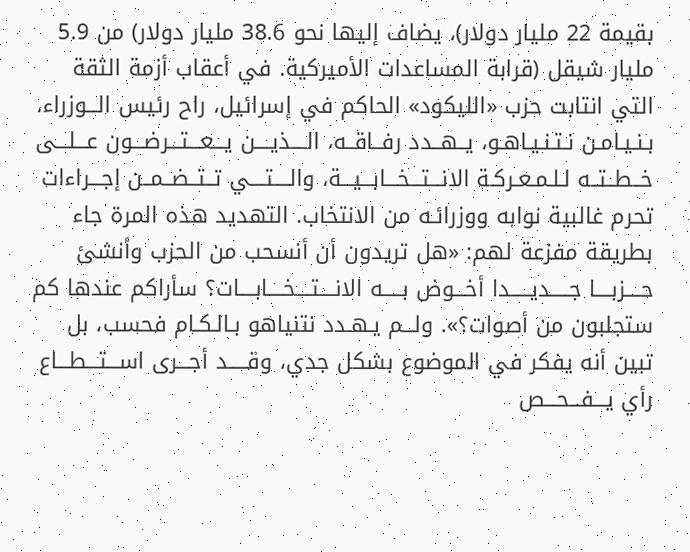بقيمة 22 مليار دولار)، يضاف إليها نحو 38.6 مليار دولار) من 5.9 مليار شيقل (قرابة المساعدات الأميركية. في أعقاب أزمة الثقة التي انتابت حزب «الليكود» الحاكم في إسرائيل، راح رئيس الـــوزراء، بـنـيـامـن نـتـنـيـاهـو، يــهــدد رفــاقــه، الــــذيــــن يـــعـــتـــرضـــون عـــلـــى خــطــتــه لـلـمـعـركـة الانـــتـــخـــابـــيـــة، والــــتــــي تــتــضــمــن إجـــراءات تحرم غالبية نوابه ووزرائـه من الانتخاب. التهديد هذه المرة جاء بطريقة مفزعة لهم: «هل تريدون أن أنسحب من الحزب وأنشئ حــــزبــــا جـــــديـــــدا أخـــوض بـــــه الانــــتــــخــــابــــات؟ سأراكم عندها كم ستجلبون من أصوات؟». ولـــم يـهـدد نتنياهو بـالـكـام فحسب، بل تبين أنه يفكر في الموضوع بشكل جدي، وقـــــد أجـــرى اســـتـــطـــاع رأي يـــفـــحـــص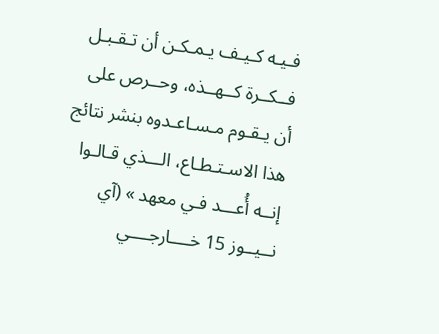فـيـه كـيـف يـمـكـن أن تـقـبـل فــكــرة كــهــذه، وحــرص على أن يـقـوم مـسـاعـدوه بنشر نتائج هذا الاسـتـطـاع، الـــذي قـالـوا إنــه أُعـــد فـي معهد » (آي نــيــوز 15 خــــارجــــي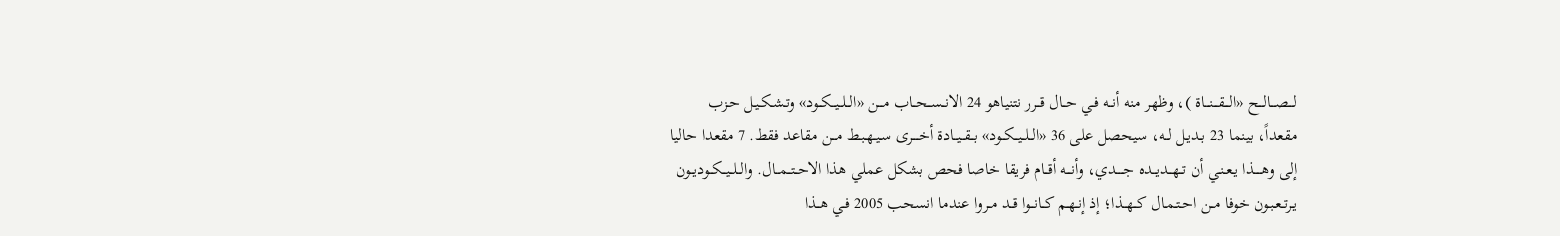لـــصـــالـــح «الـــقـــنـــاة )، وظهر منه أنــه فـي حــال قــرر نتنياهو 24 الانــســحــاب مـــن «الــلــيــكــود» وتـشـكـيـل حـزب مقعداً، بينما 23 بـديـل لــه، سيحصل على 36 «الــلــيــكــود» بــقــيــادة أخــــرى سـيـهـبـط مـــن مقاعد فقط. 7 مقعدا حاليا إلى وهـــــذا يـعـنـي أن تــهــديــده جـــــدي، وأنـــه أقــام فريقا خاصا فحص بشكل عملي هذا الاحــتــمــال. والــلــيــكــوديــون يـرتـعـبـون خوفا مــن احـتـمـال كــهــذا؛ إذ إنـهـم كــانــوا قــد مــروا عندما انسحب 2005 فـي هــذا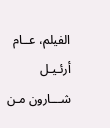الفيلم، عــام أرئـيـل شـــارون مـن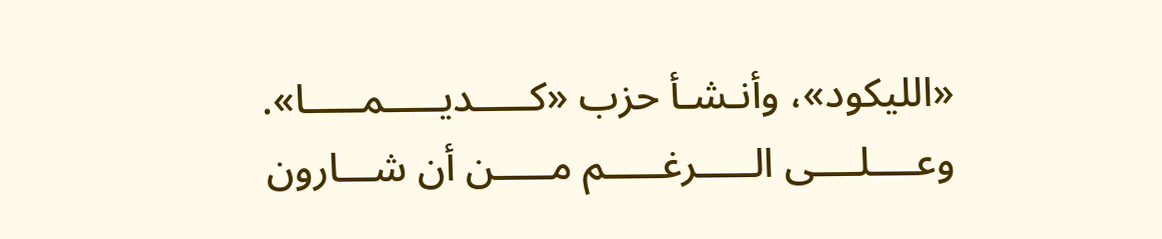«الليكود»، وأنـشـأ حزب «كـــــديـــــمـــــا». وعــــلــــى الـــــرغـــــم مـــــن أن شـــارون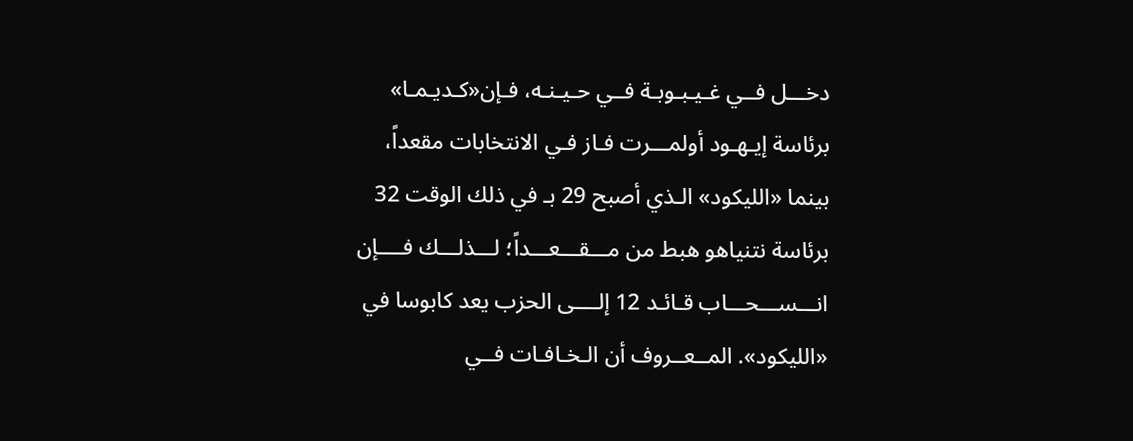دخـــل فــي غـيـبـوبـة فــي حـيـنـه، فـإن«كـديـمـا» برئاسة إيـهـود أولمـــرت فـاز فـي الانتخابات مقعداً، بينما «الليكود» الـذي أصبح 29 بـ في ذلك الوقت 32 برئاسة نتنياهو هبط من مـــقـــعـــداً؛ لـــذلـــك فــــإن انـــســـحـــاب قـائـد 12 إلــــى الحزب يعد كابوسا في «الليكود». المــعــروف أن الـخـافـات فــي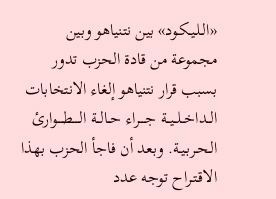«الـلـيـكـود» بين نتنياهو وبين مجموعة من قادة الحزب تدور بسبب قرار نتنياهو إلغاء الانتخابات الــداخــلــيــة جــــراء حــالــة الــــطــــوارئ الـحـربـيـة. وبعد أن فاجأ الحزب بهذا الاقـتـراح توجه عدد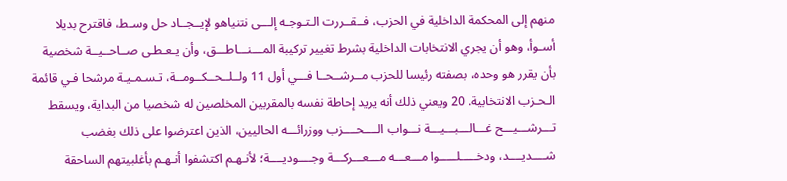منهم إلى المحكمة الداخلية في الحزب، فــقــررت الـتـوجـه إلـــى نتنياهو لإيــجــاد حل وسـط، فاقترح بديلا أسـوأ، وهو أن يجري الانتخابات الداخلية بشرط تغيير تركيبة المـــنـــاطـــق، وأن يـعـطـى صــاحــيــة شخصية بأن يقرر هو وحده، بصفته رئيسا للحزب مــرشــحــا فـــي أول 11 ولــلــحــكــومــة، تـسـمـيـة مرشحا فـي قائمة الـحـزب الانتخابية. 20 ويعني ذلك أنه يريد إحاطة نفسه بالمقربين المخلصين له شخصيا من البداية، ويسقط تـــرشـــيـــح غـــالـــبـــيـــة نـــواب الــــحــــزب ووزرائـــه الحاليين، الذين اعترضوا على ذلك بغضب شــــديــــد، ودخـــــلـــــوا مـــعـــه مـــعـــركـــة وجــــوديــــة؛ لأنـهـم اكتشفوا أنـهـم بأغلبيتهم الساحقة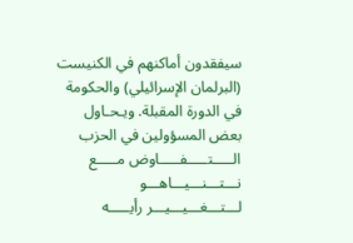سيفقدون أماكنهم في الكنيست (البرلمان الإسرائيلي) والحكومة في الدورة المقبلة. ويـحـاول بعض المسؤولين في الحزب الـــــتـــــفـــــاوض مـــــع نـــتـــنـــيـــاهـــو لـــتـــغـــيـــيـــر رأيـــــه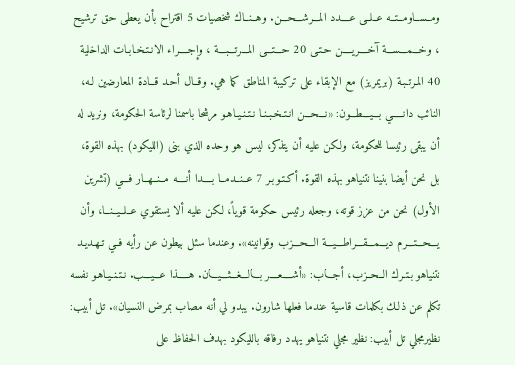ومــســاومــتــه عــلــى عــــدد المـــرشـــحـــن. وهــنــاك شخصيات 5 اقتراح بأن يعطى حق ترشيح ، وخـــمـــســـة آخــــريــــن حـتـى 20 حـــتـــى المـــرتـــبـــة ، وإجــــراء الانـتـخـابـات الداخلية 40 المـرتـبـة (بريمريز) مع الإبقاء على تركيبة المناطق كما هي. وقــال أحـد قــادة المعارضين لـه، النائب دانـــــي بـــيـــطـــون: «نـــحـــن انـتـخـبـنـا نـتـنـيـاهـو مرشحا باسمنا لرئاسة الحكومة، ونريد له أن يبقى رئيسا للحكومة، ولكن عليه أن يتذكر، ليس هو وحده الذي بنى (الليكود) بهذه القوة، بل نحن أيضا بنينا نتنياهو بهذه القوة. أكـتـوبـر 7 عــنــدمــا بــــدا أنــــه مــنــهــار فـــي (تشرين الأول) نحن من عزز قوته، وجعله رئيس حكومة قوياً، لكن عليه ألا يستقوي عــلــيــنــا، وأن يـــحـــتـــرم ديـــمـــقـــراطـــيـــة الـــحـــزب وقوانينه». وعندما سئل بيطون عن رأيه فــي تـهـديـد نتنياهو بـتـرك الــحــزب، أجـــاب: «أشــــعــــر بـــالـــغـــثـــيـــان. هـــــذا عـــيـــب. نـتـنـيـاهـو نفسه تكلم عن ذلـك بكلمات قاسية عندما فعلها شارون. يبدو لي أنه مصاب بمرض النسيان». تل أبيب: نظيرمجلي تل أبيب: نظير مجلي نتنياهو يهدد رفاقه بالليكود بهدف الحفاظ على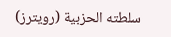سلطته الحزبية (رويترز)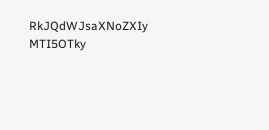RkJQdWJsaXNoZXIy MTI5OTky